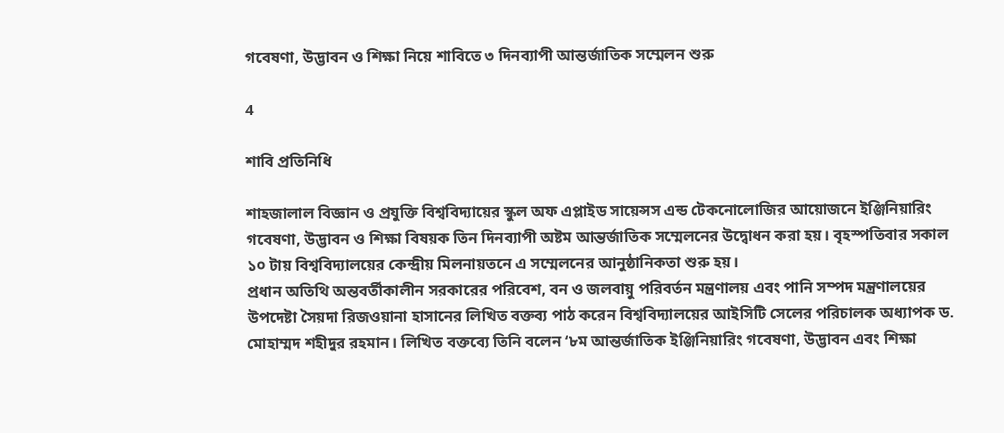গবেষণা, উদ্ভাবন ও শিক্ষা নিয়ে শাবিতে ৩ দিনব্যাপী আন্তর্জাতিক সম্মেলন শুরু

4

শাবি প্রতিনিধি

শাহজালাল বিজ্ঞান ও প্রযুক্তি বিশ্ববিদ্যায়ের স্কুল অফ এপ্লাইড সায়েন্সস এন্ড টেকনোলোজির আয়োজনে ইঞ্জিনিয়ারিং গবেষণা, উদ্ভাবন ও শিক্ষা বিষয়ক তিন দিনব্যাপী অষ্টম আন্তর্জাতিক সম্মেলনের উদ্বোধন করা হয়। বৃহস্পতিবার সকাল ১০ টায় বিশ্ববিদ্যালয়ের কেন্দ্রীয় মিলনায়তনে এ সম্মেলনের আনুষ্ঠানিকতা শুরু হয়।
প্রধান অতিথি অন্তবর্তীকালীন সরকারের পরিবেশ, বন ও জলবায়ু পরিবর্তন মন্ত্রণালয় এবং পানি সম্পদ মন্ত্রণালয়ের উপদেষ্টা সৈয়দা রিজওয়ানা হাসানের লিখিত বক্তব্য পাঠ করেন বিশ্ববিদ্যালয়ের আইসিটি সেলের পরিচালক অধ্যাপক ড. মোহাম্মদ শহীদুর রহমান। লিখিত বক্তব্যে তিনি বলেন ‘৮ম আন্তর্জাতিক ইঞ্জিনিয়ারিং গবেষণা, উদ্ভাবন এবং শিক্ষা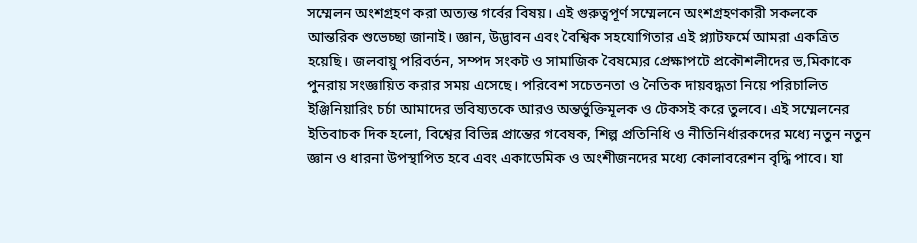সম্মেলন অংশগ্রহণ করা অত্যন্ত গর্বের বিষয়। এই গুরুত্বপূর্ণ সম্মেলনে অংশগ্রহণকারী সকলকে আন্তরিক শুভেচ্ছা জানাই। জ্ঞান, উদ্ভাবন এবং বৈশ্বিক সহযোগিতার এই প্ল্যাটফর্মে আমরা একত্রিত হয়েছি। জলবায়ু পরিবর্তন, সম্পদ সংকট ও সামাজিক বৈষম্যের প্রেক্ষাপটে প্রকৌশলীদের ভ‚মিকাকে পুনরায় সংজ্ঞায়িত করার সময় এসেছে। পরিবেশ সচেতনতা ও নৈতিক দায়বদ্ধতা নিয়ে পরিচালিত ইঞ্জিনিয়ারিং চর্চা আমাদের ভবিষ্যতকে আরও অন্তর্ভুক্তিমূলক ও টেকসই করে তুলবে। এই সম্মেলনের ইতিবাচক দিক হলো, বিশ্বের বিভিন্ন প্রান্তের গবেষক, শিল্প প্রতিনিধি ও নীতিনির্ধারকদের মধ্যে নতুন নতুন জ্ঞান ও ধারনা উপস্থাপিত হবে এবং একাডেমিক ও অংশীজনদের মধ্যে কোলাবরেশন বৃদ্ধি পাবে। যা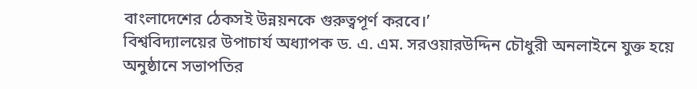বাংলাদেশের ঠেকসই উন্নয়নকে গুরুত্বপূর্ণ করবে।’
বিশ্ববিদ্যালয়ের উপাচার্য অধ্যাপক ড. এ. এম. সরওয়ারউদ্দিন চৌধুরী অনলাইনে যুক্ত হয়ে অনুষ্ঠানে সভাপতির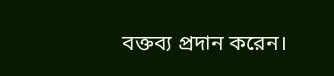বক্তব্য প্রদান করেন।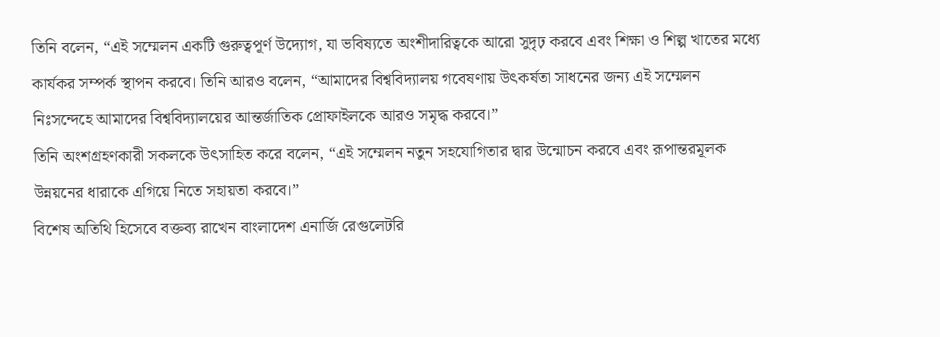তিনি বলেন, “এই সম্মেলন একটি গুরুত্বপূর্ণ উদ্যোগ, যা ভবিষ্যতে অংশীদারিত্বকে আরো সুদৃঢ় করবে এবং শিক্ষা ও শিল্প খাতের মধ্যে কার্যকর সম্পর্ক স্থাপন করবে। তিনি আরও বলেন, “আমাদের বিশ্ববিদ্যালয় গবেষণায় উৎকর্ষতা সাধনের জন্য এই সম্মেলন নিঃসন্দেহে আমাদের বিশ্ববিদ্যালয়ের আন্তর্জাতিক প্রোফাইলকে আরও সমৃদ্ধ করবে।”
তিনি অংশগ্রহণকারী সকলকে উৎসাহিত করে বলেন, “এই সম্মেলন নতুন সহযোগিতার দ্বার উন্মোচন করবে এবং রূপান্তরমূলক উন্নয়নের ধারাকে এগিয়ে নিতে সহায়তা করবে।”
বিশেষ অতিথি হিসেবে বক্তব্য রাখেন বাংলাদেশ এনার্জি রেগুলেটরি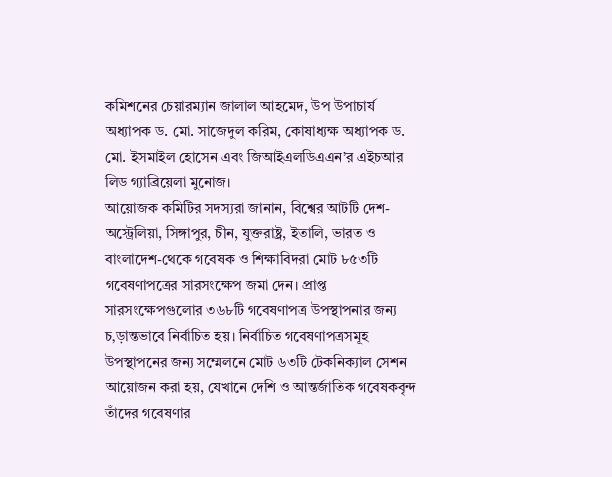কমিশনের চেয়ারম্যান জালাল আহমেদ, উপ উপাচার্য অধ্যাপক ড. মো. সাজেদুল করিম, কোষাধ্যক্ষ অধ্যাপক ড. মো. ইসমাইল হোসেন এবং জিআইএলডিএএন’র এইচআর লিড গ্যাব্রিয়েলা মুনোজ।
আয়োজক কমিটির সদস্যরা জানান, বিশ্বের আটটি দেশ-অস্ট্রেলিয়া, সিঙ্গাপুর, চীন, যুক্তরাষ্ট্র, ইতালি, ভারত ও বাংলাদেশ-থেকে গবেষক ও শিক্ষাবিদরা মোট ৮৫৩টি গবেষণাপত্রের সারসংক্ষেপ জমা দেন। প্রাপ্ত সারসংক্ষেপগুলোর ৩৬৮টি গবেষণাপত্র উপস্থাপনার জন্য চ‚ড়ান্তভাবে নির্বাচিত হয়। নির্বাচিত গবেষণাপত্রসমূহ উপস্থাপনের জন্য সম্মেলনে মোট ৬৩টি টেকনিক্যাল সেশন আয়োজন করা হয়, যেখানে দেশি ও আন্তর্জাতিক গবেষকবৃন্দ তাঁদের গবেষণার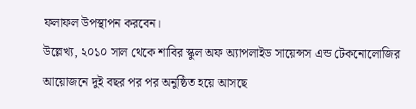ফলাফল উপস্থাপন করবেন।
উল্লেখ্য, ২০১০ সাল থেকে শাবির স্কুল অফ অ্যাপলাইড সায়েন্সস এন্ড টেকনোলোজির আয়োজনে দুই বছর পর পর অনুষ্ঠিত হয়ে আসছে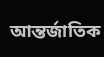আন্তর্জাতিক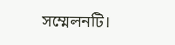সম্মেলনটি।